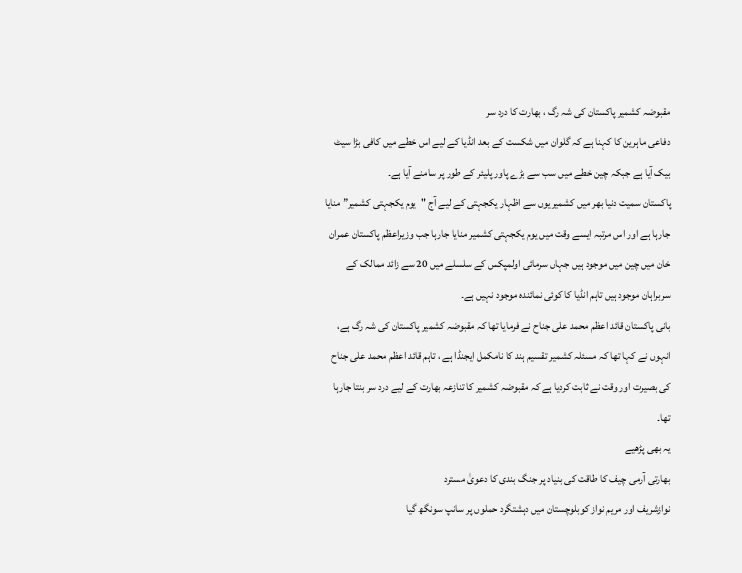مقبوضہ کشمیر پاکستان کی شہ رگ ، بھارت کا درد سر
دفاعی ماہرین کا کہنا ہے کہ گلوان میں شکست کے بعد انڈیا کے لیے اس خطے میں کافی بڑا سیٹ بیک آیا ہے جبکہ چین خطے میں سب سے بڑے پاور پلیئر کے طور پر سامنے آیا ہے۔
پاکستان سمیت دنیا بھر میں کشمیریوں سے اظہار یکجہتی کے لیے آج "یوم یکجہتی کشمیر” منایا جارہا ہے اور اس مرتبہ ایسے وقت میں یوم یکجہتی کشمیر منایا جارہا جب وزیراعظم پاکستان عمران خان میں چین میں موجود ہیں جہاں سرمائی اولمپکس کے سلسلے میں 20 سے زائد ممالک کے سربراہان موجود ہیں تاہم انڈیا کا کوئی نمائندہ موجود نہیں ہے۔
بانی پاکستان قائد اعظم محمد علی جناح نے فرمایا تھا کہ مقبوضہ کشمیر پاکستان کی شہ رگ ہے، انہوں نے کہا تھا کہ مسئلہ کشمیر تقسیم ہند کا نامکمل ایجنڈا ہے ، تاہم قائد اعظم محمد علی جناح کی بصیرت اور وقت نے ثابت کردیا ہے کہ مقبوضہ کشمیر کا تنازعہ بھارت کے لیے درد سر بنتا جارہا تھا۔
یہ بھی پڑھیے
بھارتی آرمی چیف کا طاقت کی بنیاد پر جنگ بندی کا دعویٰ مسترد
نوازشریف اور مریم نواز کوبلوچستان میں دہشتگرد حملوں پر سانپ سونگھ گیا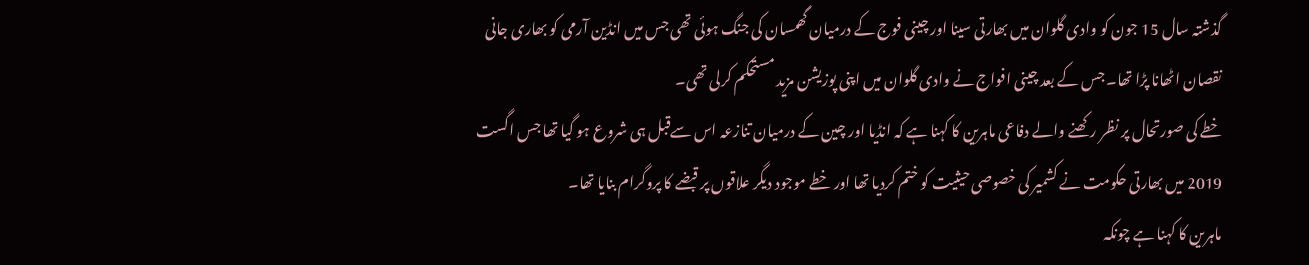گذشتہ سال 15 جون کو وادی گلوان میں بھارتی سینا اور چینی فوج کے درمیان گھمسان کی جنگ ہوئی تھی جس میں انڈین آرمی کو بھاری جانی نقصان اٹھانا پڑا تھا۔ جس کے بعد چینی افواج نے وادی گلوان میں اپنی پوزیشن مزید مستحکم کرلی تھی۔
خطے کی صورتحال پر نظر رکھنے والے دفاعی ماہرین کا کہنا ہے کہ انڈیا اور چین کے درمیان تنازعہ اس سےقبل ہی شروع ہو گیا تھا جس اگست 2019 میں بھارتی حکومت نے کشمیر کی خصوصی حیثیت کو ختم کردیا تھا اور خطے موجود دیگر علاقوں پر قبضے کا پروگرام بنایا تھا۔
ماہرین کا کہنا ہے چونکہ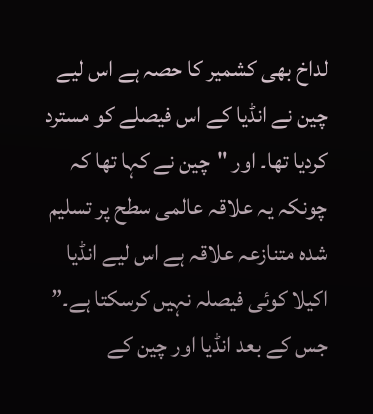لداخ بھی کشمیر کا حصہ ہے اس لیے چین نے انڈیا کے اس فیصلے کو مسترد کردیا تھا۔ اور "چین نے کہا تھا کہ چونکہ یہ علاقہ عالمی سطح پر تسلیم شدہ متنازعہ علاقہ ہے اس لیے انڈیا اکیلا کوئی فیصلہ نہیں کرسکتا ہے۔” جس کے بعد انڈیا اور چین کے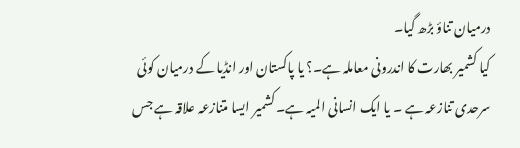درمیان تناؤ بڑھ گیا۔
کیا کشمیر بھارت کا اندرونی معاملہ ہے۔؟ یا پاکستان اور انڈیا کے درمیان کوئی سرحدی تنازعہ ہے ۔ یا ایک انسانی المیہ ہے۔ کشمیر ایسا متنازعہ علاقہ ہے جس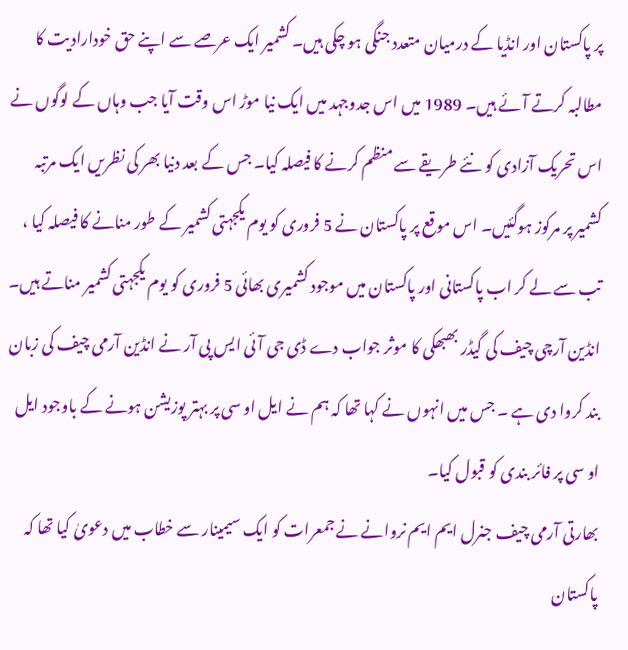پر پاکستان اور انڈیا کے درمیان متعدد جنگی ہو چکی ہیں۔ کشمیر ایک عرصے سے اپنے حق خودارادیت کا مطالبہ کرتے آئے ہیں۔ 1989 میں اس جدوجہد میں ایک نیا موڑ اس وقت آیا جب وہاں کے لوگوں نے اس تحریک آزادی کو نئے طریقے سے منظم کرنے کا فیصلہ کیا۔ جس کے بعد دنیا بھر کی نظریں ایک مرتبہ کشمیر پر مرکوز ہوگئیں۔ اس موقع پر پاکستان نے 5 فروری کو یوم یکجہتی کشمیر کے طور منانے کا فیصلہ کیا ، تب سے لے کر اب پاکستانی اور پاکستان میں موجود کشمیری بھائی 5 فروری کو یوم یکجہتی کشمیر مناتے ہیں۔
انڈین آرچی چیف کی گیڈر بھبھکی کا موثر جواب دے ڈی جی آئی ایس پی آر نے انڈین آرمی چیف کی زبان بند کروا دی ہے ۔ جس میں انہوں نے کہا تھا کہ ہم نے ایل او سی پر بہتر پوزیشن ہونے کے باوجود ایل او سی پر فائر بندی کو قبول کیا۔
بھارتی آرمی چیف جنرل ایم ایم نروانے نے جمعرات کو ایک سیمینار سے خطاب میں دعویٰ کیا تھا کہ پاکستان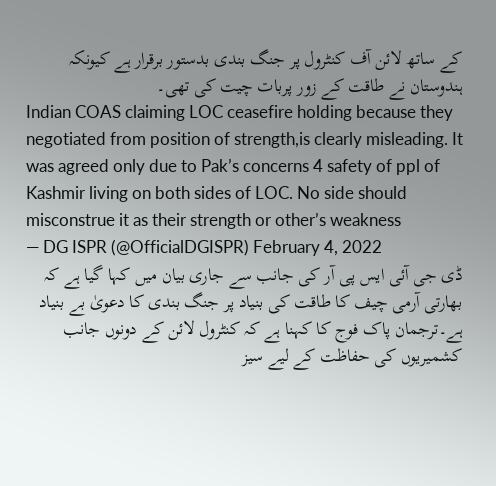کے ساتھ لائن آف کنٹرول پر جنگ بندی بدستور برقرار ہے کیونکہ ہندوستان نے طاقت کے زور پربات چیت کی تھی۔
Indian COAS claiming LOC ceasefire holding because they negotiated from position of strength,is clearly misleading. It was agreed only due to Pak’s concerns 4 safety of ppl of Kashmir living on both sides of LOC. No side should misconstrue it as their strength or other’s weakness
— DG ISPR (@OfficialDGISPR) February 4, 2022
ڈی جی آئی ایس پی آر کی جانب سے جاری بیان میں کہا گیا ہے کہ بھارتی آرمی چیف کا طاقت کی بنیاد پر جنگ بندی کا دعویٰ بے بنیاد ہے۔ترجمان پاک فوج کا کہنا ہے کہ کنٹرول لائن کے دونوں جانب کشمیریوں کی حفاظت کے لیے سیز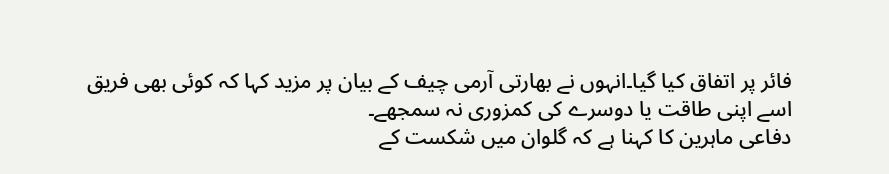فائر پر اتفاق کیا گیا۔انہوں نے بھارتی آرمی چیف کے بیان پر مزید کہا کہ کوئی بھی فریق اسے اپنی طاقت یا دوسرے کی کمزوری نہ سمجھے۔
دفاعی ماہرین کا کہنا ہے کہ گلوان میں شکست کے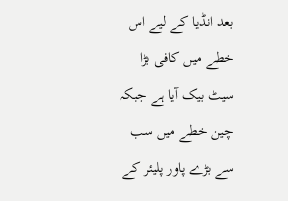بعد انڈیا کے لیے اس خطے میں کافی بڑا سیٹ بیک آیا ہے جبکہ چین خطے میں سب سے بڑے پاور پلیئر کے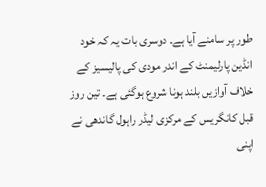طور پر سامنے آیا ہے۔ دوسری بات یہ کہ خود انڈین پارلیمنٹ کے اندر مودی کی پالیسیز کے خلاف آوازیں بلند ہونا شروع ہوگئی ہے۔ تین روز قبل کانگریس کے مرکزی لیڈر راہول گاندھی نے اپنی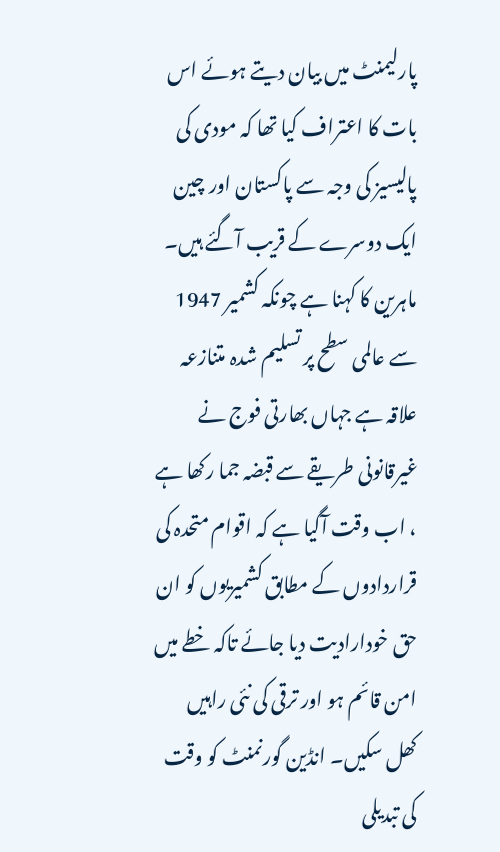پارلیمنٹ میں بیان دیتے ہوئے اس بات کا اعتراف کیا تھا کہ مودی کی پالیسیز کی وجہ سے پاکستان اور چین ایک دوسرے کے قریب آگئے ہیں۔
ماہرین کا کہنا ہے چونکہ کشمیر 1947 سے عالمی سطح پر تسلیم شدہ متنازعہ علاقہ ہے جہاں بھارتی فوج نے غیرقانونی طریقے سے قبضہ جما رکھا ہے ، اب وقت آگیا ہے کہ اقوام متحدہ کی قراردادوں کے مطابق کشمیریوں کو ان حق خودارادیت دیا جائے تاکہ خطے میں امن قائم ہو اور ترقی کی نئی راہیں کھل سکیں۔ انڈین گورنمنٹ کو وقت کی تبدیلی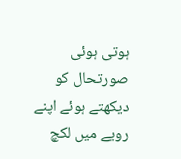ہوتی ہوئی صورتحال کو دیکھتے ہوئے اپنے رویے میں لکچ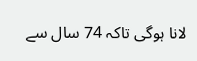لانا ہوگی تاکہ 74 سال سے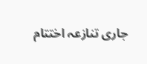جاری تنازعہ اختتام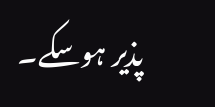پذیر ہوسکے۔